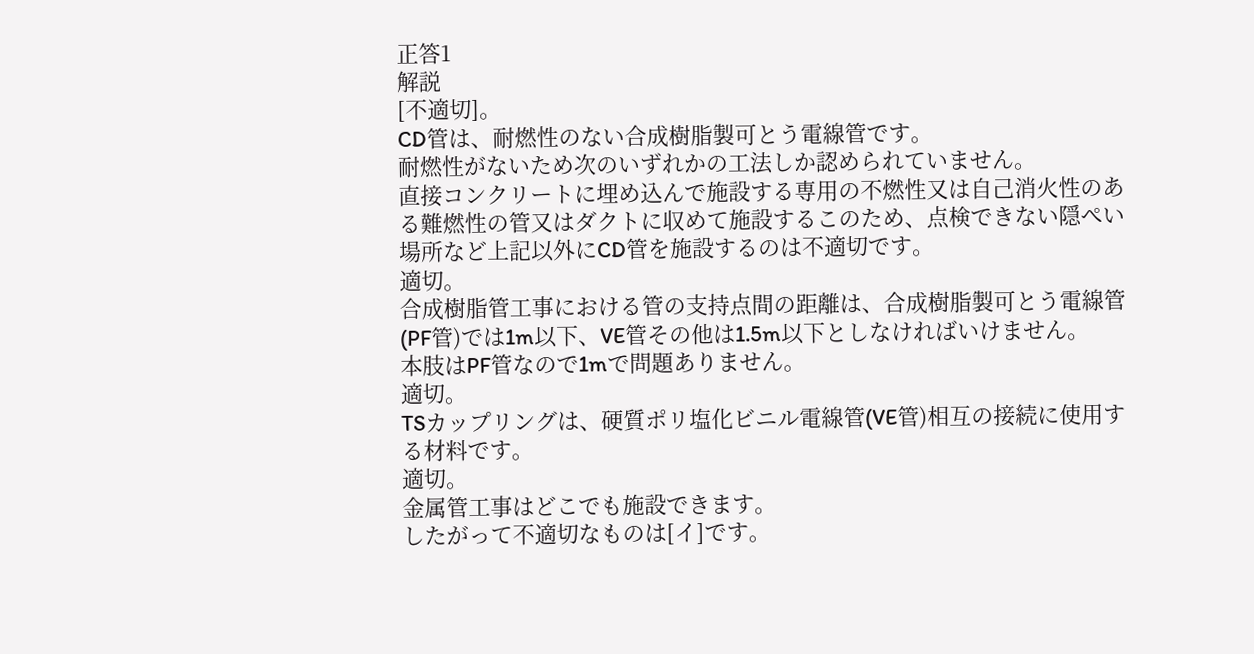正答1
解説
[不適切]。
CD管は、耐燃性のない合成樹脂製可とう電線管です。
耐燃性がないため次のいずれかの工法しか認められていません。
直接コンクリートに埋め込んで施設する専用の不燃性又は自己消火性のある難燃性の管又はダクトに収めて施設するこのため、点検できない隠ぺい場所など上記以外にCD管を施設するのは不適切です。
適切。
合成樹脂管工事における管の支持点間の距離は、合成樹脂製可とう電線管(PF管)では1m以下、VE管その他は1.5m以下としなければいけません。
本肢はPF管なので1mで問題ありません。
適切。
TSカップリングは、硬質ポリ塩化ビニル電線管(VE管)相互の接続に使用する材料です。
適切。
金属管工事はどこでも施設できます。
したがって不適切なものは[イ]です。